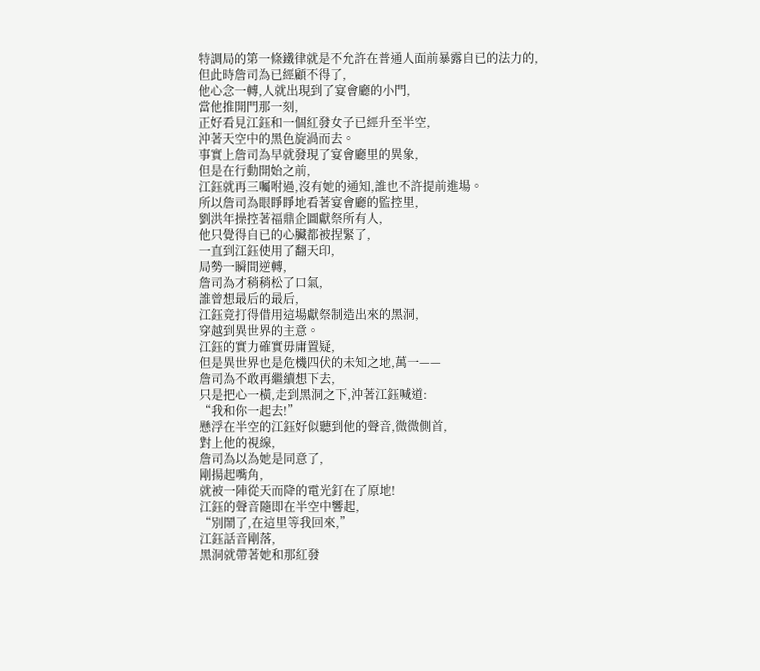特調局的第一條鐵律就是不允許在普通人面前暴露自已的法力的,
但此時詹司為已經顧不得了,
他心念一轉,人就出現到了宴會廳的小門,
當他推開門那一刻,
正好看見江鈺和一個紅發女子已經升至半空,
沖著天空中的黑色旋渦而去。
事實上詹司為早就發現了宴會廳里的異象,
但是在行動開始之前,
江鈺就再三囑咐過,沒有她的通知,誰也不許提前進場。
所以詹司為眼睜睜地看著宴會廳的監控里,
劉洪年操控著福鼎企圖獻祭所有人,
他只覺得自已的心臟都被捏緊了,
一直到江鈺使用了翻天印,
局勢一瞬間逆轉,
詹司為才稍稍松了口氣,
誰曾想最后的最后,
江鈺竟打得借用這場獻祭制造出來的黑洞,
穿越到異世界的主意。
江鈺的實力確實毋庸置疑,
但是異世界也是危機四伏的未知之地,萬一——
詹司為不敢再繼續想下去,
只是把心一橫,走到黑洞之下,沖著江鈺喊道:
“我和你一起去!”
懸浮在半空的江鈺好似聽到他的聲音,微微側首,
對上他的視線,
詹司為以為她是同意了,
剛揚起嘴角,
就被一陣從天而降的電光釘在了原地!
江鈺的聲音隨即在半空中響起,
“別鬧了,在這里等我回來,”
江鈺話音剛落,
黑洞就帶著她和那紅發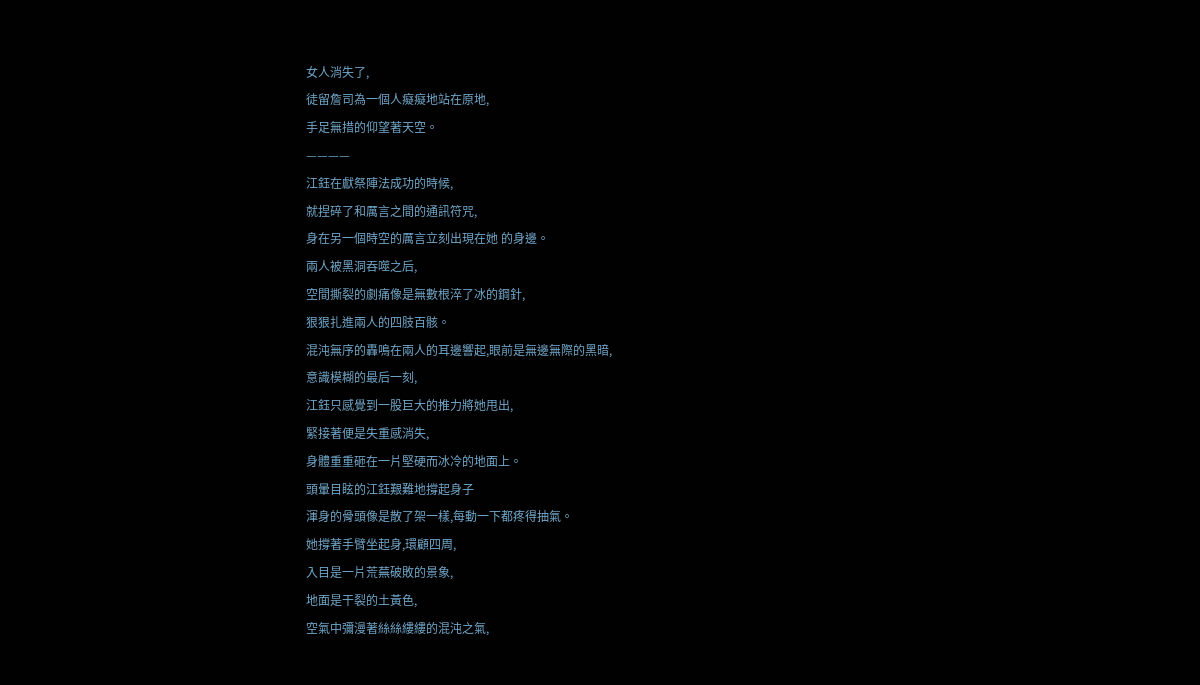女人消失了,
徒留詹司為一個人癡癡地站在原地,
手足無措的仰望著天空。
————
江鈺在獻祭陣法成功的時候,
就捏碎了和厲言之間的通訊符咒,
身在另一個時空的厲言立刻出現在她 的身邊。
兩人被黑洞吞噬之后,
空間撕裂的劇痛像是無數根淬了冰的鋼針,
狠狠扎進兩人的四肢百骸。
混沌無序的轟鳴在兩人的耳邊響起,眼前是無邊無際的黑暗,
意識模糊的最后一刻,
江鈺只感覺到一股巨大的推力將她甩出,
緊接著便是失重感消失,
身體重重砸在一片堅硬而冰冷的地面上。
頭暈目眩的江鈺艱難地撐起身子
渾身的骨頭像是散了架一樣,每動一下都疼得抽氣。
她撐著手臂坐起身,環顧四周,
入目是一片荒蕪破敗的景象,
地面是干裂的土黃色,
空氣中彌漫著絲絲縷縷的混沌之氣,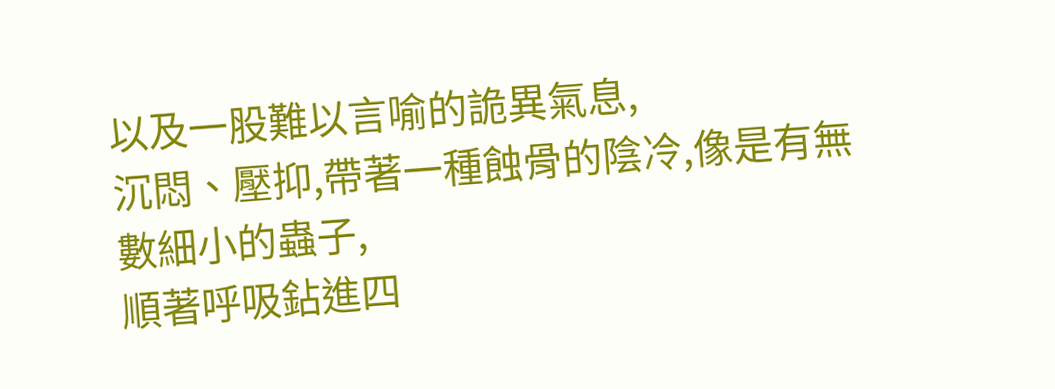以及一股難以言喻的詭異氣息,
沉悶、壓抑,帶著一種蝕骨的陰冷,像是有無數細小的蟲子,
順著呼吸鉆進四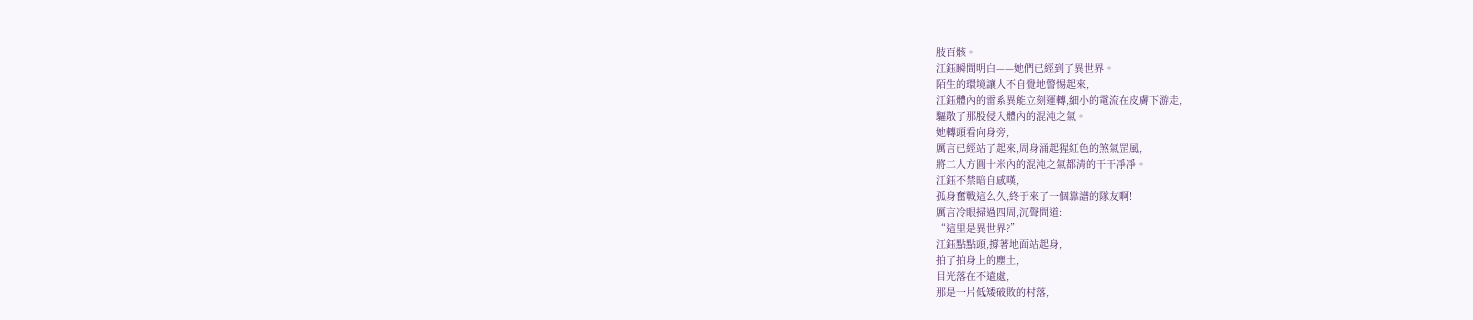肢百骸。
江鈺瞬間明白——她們已經到了異世界。
陌生的環境讓人不自覺地警惕起來,
江鈺體內的雷系異能立刻運轉,細小的電流在皮膚下游走,
驅散了那股侵入體內的混沌之氣。
她轉頭看向身旁,
厲言已經站了起來,周身涌起猩紅色的煞氣罡風,
將二人方圓十米內的混沌之氣都清的干干凈凈。
江鈺不禁暗自感嘆,
孤身奮戰這么久,終于來了一個靠譜的隊友啊!
厲言冷眼掃過四周,沉聲問道:
“這里是異世界?”
江鈺點點頭,撐著地面站起身,
拍了拍身上的塵土,
目光落在不遠處,
那是一片低矮破敗的村落,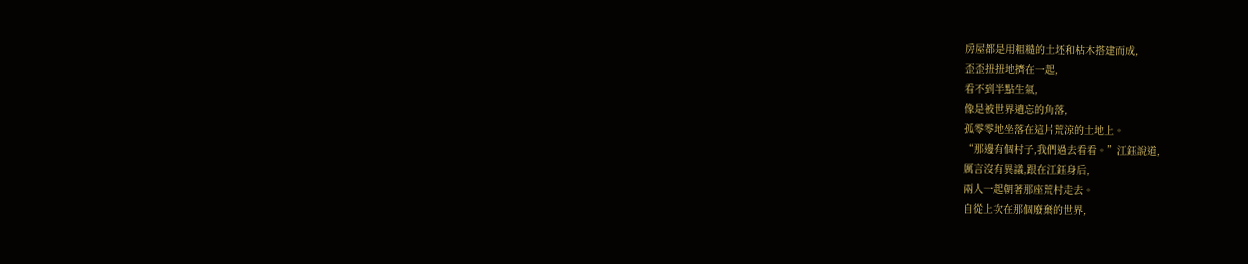房屋都是用粗糙的土坯和枯木搭建而成,
歪歪扭扭地擠在一起,
看不到半點生氣,
像是被世界遺忘的角落,
孤零零地坐落在這片荒涼的土地上。
“那邊有個村子,我們過去看看。”江鈺說道,
厲言沒有異議,跟在江鈺身后,
兩人一起朝著那座荒村走去。
自從上次在那個廢棄的世界,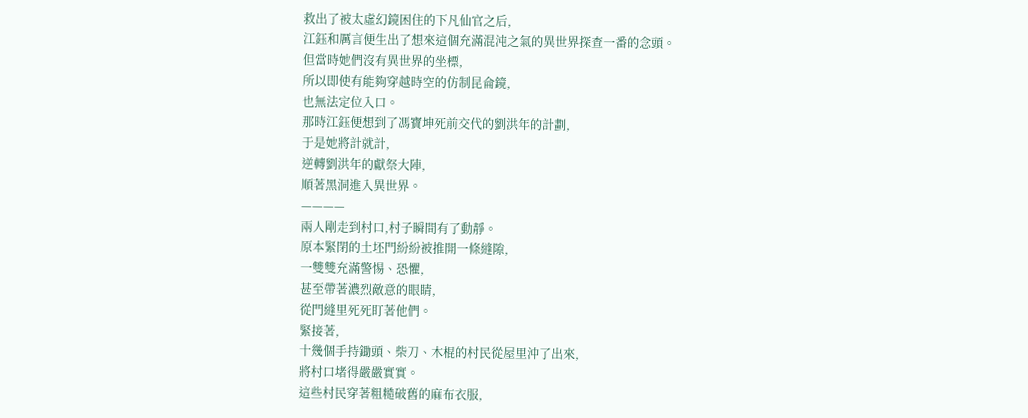救出了被太虛幻鏡困住的下凡仙官之后,
江鈺和厲言便生出了想來這個充滿混沌之氣的異世界探查一番的念頭。
但當時她們沒有異世界的坐標,
所以即使有能夠穿越時空的仿制昆侖鏡,
也無法定位入口。
那時江鈺便想到了馮寶坤死前交代的劉洪年的計劃,
于是她將計就計,
逆轉劉洪年的獻祭大陣,
順著黑洞進入異世界。
————
兩人剛走到村口,村子瞬間有了動靜。
原本緊閉的土坯門紛紛被推開一條縫隙,
一雙雙充滿警惕、恐懼,
甚至帶著濃烈敵意的眼睛,
從門縫里死死盯著他們。
緊接著,
十幾個手持鋤頭、柴刀、木棍的村民從屋里沖了出來,
將村口堵得嚴嚴實實。
這些村民穿著粗糙破舊的麻布衣服,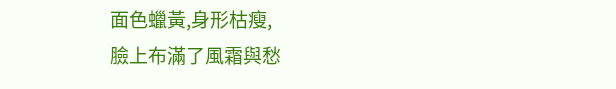面色蠟黃,身形枯瘦,
臉上布滿了風霜與愁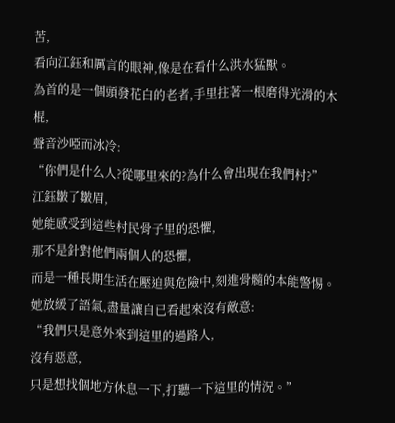苦,
看向江鈺和厲言的眼神,像是在看什么洪水猛獸。
為首的是一個頭發花白的老者,手里拄著一根磨得光滑的木棍,
聲音沙啞而冰冷:
“你們是什么人?從哪里來的?為什么會出現在我們村?”
江鈺皺了皺眉,
她能感受到這些村民骨子里的恐懼,
那不是針對他們兩個人的恐懼,
而是一種長期生活在壓迫與危險中,刻進骨髓的本能警惕。
她放緩了語氣,盡量讓自已看起來沒有敵意:
“我們只是意外來到這里的過路人,
沒有惡意,
只是想找個地方休息一下,打聽一下這里的情況。”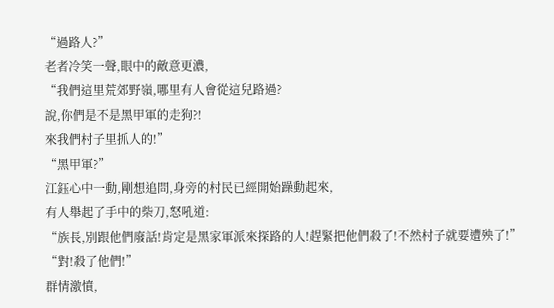“過路人?”
老者冷笑一聲,眼中的敵意更濃,
“我們這里荒郊野嶺,哪里有人會從這兒路過?
說,你們是不是黑甲軍的走狗?!
來我們村子里抓人的!”
“黑甲軍?”
江鈺心中一動,剛想追問,身旁的村民已經開始躁動起來,
有人舉起了手中的柴刀,怒吼道:
“族長,別跟他們廢話!肯定是黑家軍派來探路的人!趕緊把他們殺了!不然村子就要遭殃了!”
“對!殺了他們!”
群情激憤,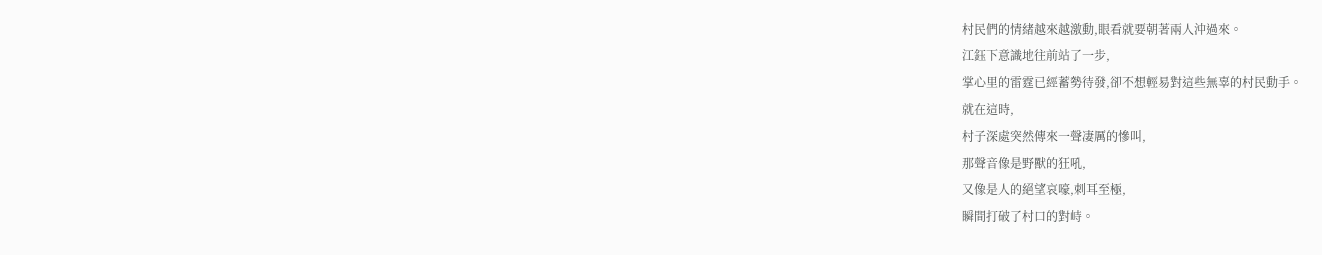村民們的情緒越來越激動,眼看就要朝著兩人沖過來。
江鈺下意識地往前站了一步,
掌心里的雷霆已經蓄勢待發,卻不想輕易對這些無辜的村民動手。
就在這時,
村子深處突然傳來一聲凄厲的慘叫,
那聲音像是野獸的狂吼,
又像是人的絕望哀嚎,刺耳至極,
瞬間打破了村口的對峙。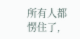所有人都愣住了,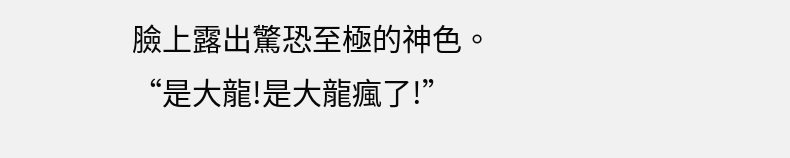臉上露出驚恐至極的神色。
“是大龍!是大龍瘋了!”